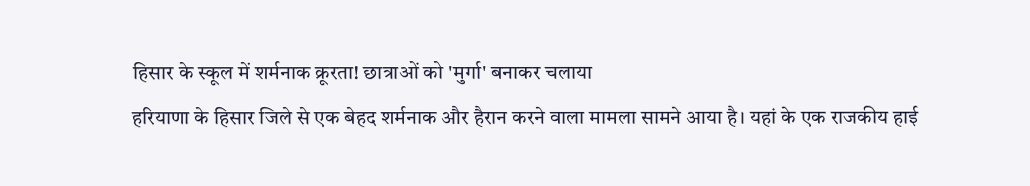हिसार के स्कूल में शर्मनाक क्रूरता! छात्राओं को 'मुर्गा' बनाकर चलाया
हरियाणा के हिसार जिले से एक बेहद शर्मनाक और हैरान करने वाला मामला सामने आया है। यहां के एक राजकीय हाई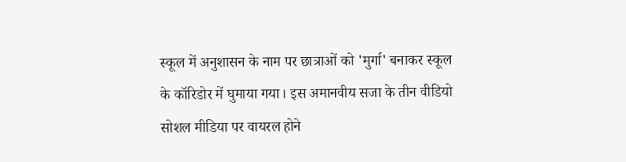स्कूल में अनुशासन के नाम पर छात्राओं को 'मुर्गा' बनाकर स्कूल के कॉरिडोर में घुमाया गया। इस अमानवीय सजा के तीन वीडियो सोशल मीडिया पर वायरल होने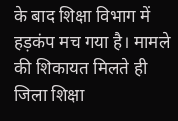के बाद शिक्षा विभाग में हड़कंप मच गया है। मामले की शिकायत मिलते ही जिला शिक्षा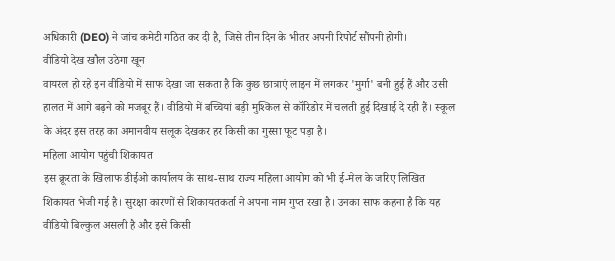अधिकारी (DEO) ने जांच कमेटी गठित कर दी है, जिसे तीन दिन के भीतर अपनी रिपोर्ट सौंपनी होगी।
वीडियो देख खौल उठेगा खून
वायरल हो रहे इन वीडियो में साफ देखा जा सकता है कि कुछ छात्राएं लाइन में लगकर 'मुर्गा' बनी हुई हैं और उसी हालत में आगे बढ़ने को मजबूर हैं। वीडियो में बच्चियां बड़ी मुश्किल से कॉरिडोर में चलती हुई दिखाई दे रही हैं। स्कूल के अंदर इस तरह का अमानवीय सलूक देखकर हर किसी का गुस्सा फूट पड़ा है।
महिला आयोग पहुंची शिकायत
इस क्रूरता के खिलाफ डीईओ कार्यालय के साथ-साथ राज्य महिला आयोग को भी ई-मेल के जरिए लिखित शिकायत भेजी गई है। सुरक्षा कारणों से शिकायतकर्ता ने अपना नाम गुप्त रखा है। उनका साफ कहना है कि यह वीडियो बिल्कुल असली है और इसे किसी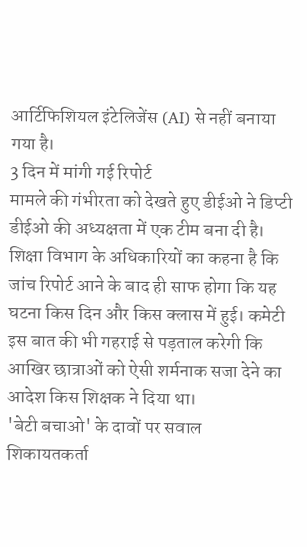आर्टिफिशियल इंटेलिजेंस (AI) से नहीं बनाया गया है।
3 दिन में मांगी गई रिपोर्ट
मामले की गंभीरता को देखते हुए डीईओ ने डिप्टी डीईओ की अध्यक्षता में एक टीम बना दी है। शिक्षा विभाग के अधिकारियों का कहना है कि जांच रिपोर्ट आने के बाद ही साफ होगा कि यह घटना किस दिन और किस क्लास में हुई। कमेटी इस बात की भी गहराई से पड़ताल करेगी कि आखिर छात्राओं को ऐसी शर्मनाक सजा देने का आदेश किस शिक्षक ने दिया था।
'बेटी बचाओ' के दावों पर सवाल
शिकायतकर्ता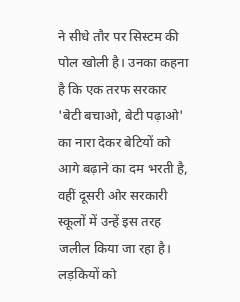ने सीधे तौर पर सिस्टम की पोल खोली है। उनका कहना है कि एक तरफ सरकार 'बेटी बचाओ, बेटी पढ़ाओ' का नारा देकर बेटियों को आगे बढ़ाने का दम भरती है, वहीं दूसरी ओर सरकारी स्कूलों में उन्हें इस तरह जलील किया जा रहा है। लड़कियों को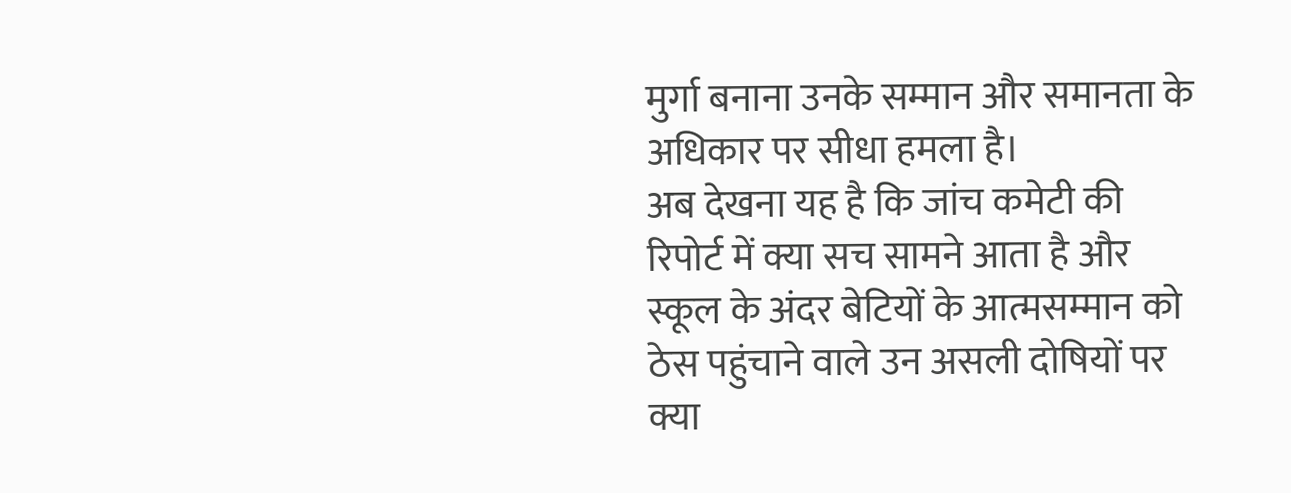मुर्गा बनाना उनके सम्मान और समानता के अधिकार पर सीधा हमला है।
अब देखना यह है कि जांच कमेटी की रिपोर्ट में क्या सच सामने आता है और स्कूल के अंदर बेटियों के आत्मसम्मान को ठेस पहुंचाने वाले उन असली दोषियों पर क्या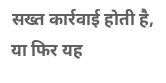सख्त कार्रवाई होती है, या फिर यह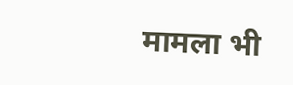मामला भी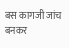बस कागजी जांच बनकर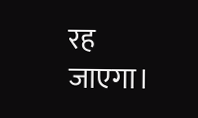रह जाएगा।